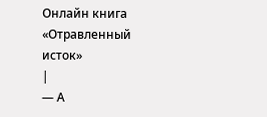Онлайн книга «Отравленный исток»
|
— А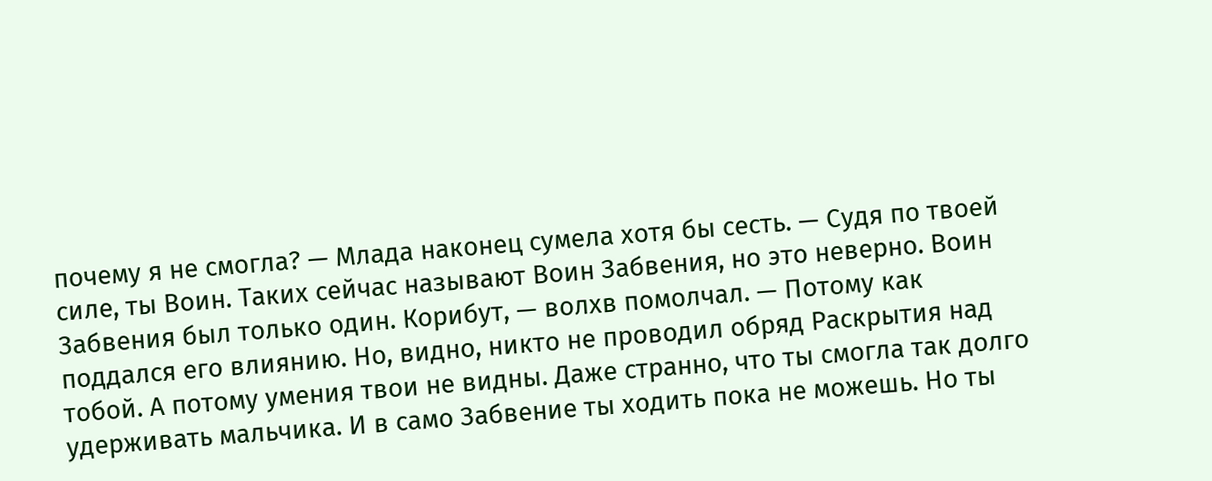почему я не смогла? — Млада наконец сумела хотя бы сесть. — Судя по твоей силе, ты Воин. Таких сейчас называют Воин Забвения, но это неверно. Воин Забвения был только один. Корибут, — волхв помолчал. — Потому как поддался его влиянию. Но, видно, никто не проводил обряд Раскрытия над тобой. А потому умения твои не видны. Даже странно, что ты смогла так долго удерживать мальчика. И в само Забвение ты ходить пока не можешь. Но ты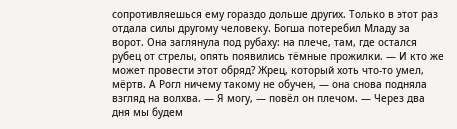сопротивляешься ему гораздо дольше других. Только в этот раз отдала силы другому человеку. Богша потеребил Младу за ворот. Она заглянула под рубаху: на плече, там, где остался рубец от стрелы, опять появились тёмные прожилки. — И кто же может провести этот обряд? Жрец, который хоть что-то умел, мёртв. А Рогл ничему такому не обучен, — она снова подняла взгляд на волхва. — Я могу, — повёл он плечом. — Через два дня мы будем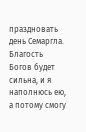праздновать день Семаргла. Благость Богов будет сильна, и я наполнюсь ею, а потому смогу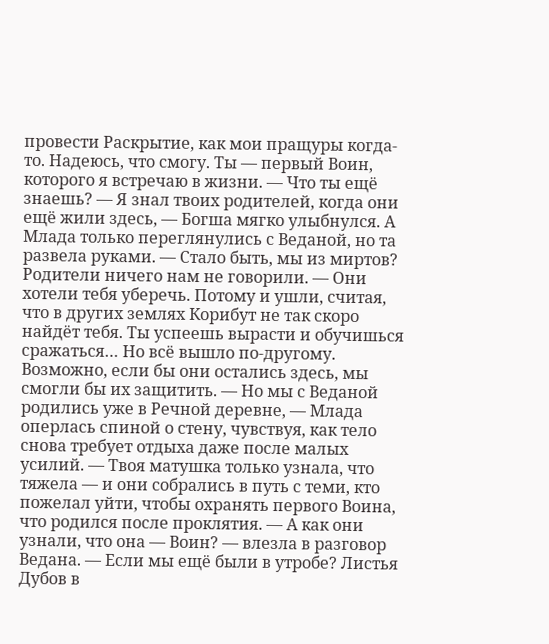провести Раскрытие, как мои пращуры когда-то. Надеюсь, что смогу. Ты — первый Воин, которого я встречаю в жизни. — Что ты ещё знаешь? — Я знал твоих родителей, когда они ещё жили здесь, — Богша мягко улыбнулся. А Млада только переглянулись с Веданой, но та развела руками. — Стало быть, мы из миртов? Родители ничего нам не говорили. — Они хотели тебя уберечь. Потому и ушли, считая, что в других землях Корибут не так скоро найдёт тебя. Ты успеешь вырасти и обучишься сражаться… Но всё вышло по-другому. Возможно, если бы они остались здесь, мы смогли бы их защитить. — Но мы с Веданой родились уже в Речной деревне, — Млада оперлась спиной о стену, чувствуя, как тело снова требует отдыха даже после малых усилий. — Твоя матушка только узнала, что тяжела — и они собрались в путь с теми, кто пожелал уйти, чтобы охранять первого Воина, что родился после проклятия. — А как они узнали, что она — Воин? — влезла в разговор Ведана. — Если мы ещё были в утробе? Листья Дубов в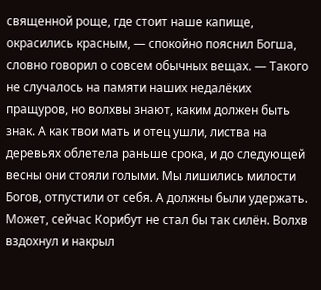священной роще, где стоит наше капище, окрасились красным, — спокойно пояснил Богша, словно говорил о совсем обычных вещах. — Такого не случалось на памяти наших недалёких пращуров, но волхвы знают, каким должен быть знак. А как твои мать и отец ушли, листва на деревьях облетела раньше срока, и до следующей весны они стояли голыми. Мы лишились милости Богов, отпустили от себя. А должны были удержать. Может, сейчас Корибут не стал бы так силён. Волхв вздохнул и накрыл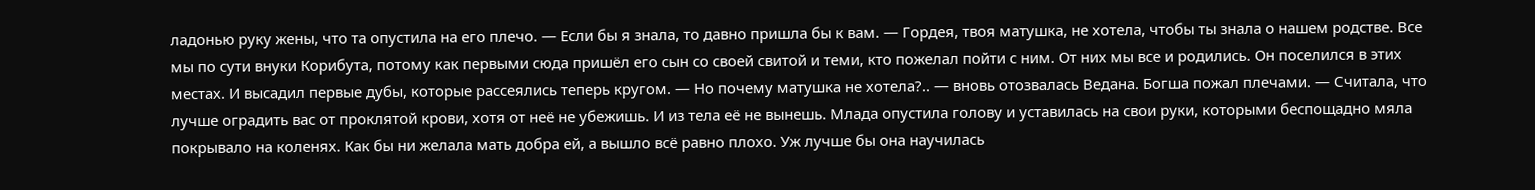ладонью руку жены, что та опустила на его плечо. — Если бы я знала, то давно пришла бы к вам. — Гордея, твоя матушка, не хотела, чтобы ты знала о нашем родстве. Все мы по сути внуки Корибута, потому как первыми сюда пришёл его сын со своей свитой и теми, кто пожелал пойти с ним. От них мы все и родились. Он поселился в этих местах. И высадил первые дубы, которые рассеялись теперь кругом. — Но почему матушка не хотела?.. — вновь отозвалась Ведана. Богша пожал плечами. — Считала, что лучше оградить вас от проклятой крови, хотя от неё не убежишь. И из тела её не вынешь. Млада опустила голову и уставилась на свои руки, которыми беспощадно мяла покрывало на коленях. Как бы ни желала мать добра ей, а вышло всё равно плохо. Уж лучше бы она научилась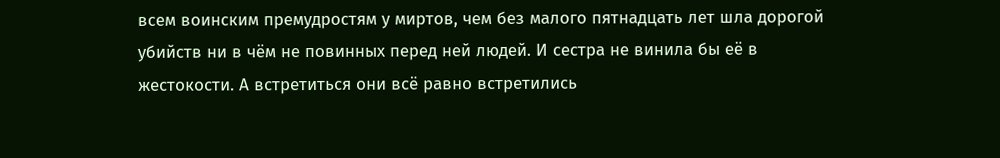всем воинским премудростям у миртов, чем без малого пятнадцать лет шла дорогой убийств ни в чём не повинных перед ней людей. И сестра не винила бы её в жестокости. А встретиться они всё равно встретились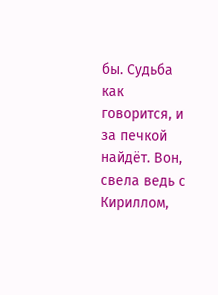бы. Судьба как говорится, и за печкой найдёт. Вон, свела ведь с Кириллом,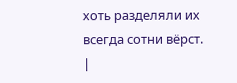хоть разделяли их всегда сотни вёрст. |